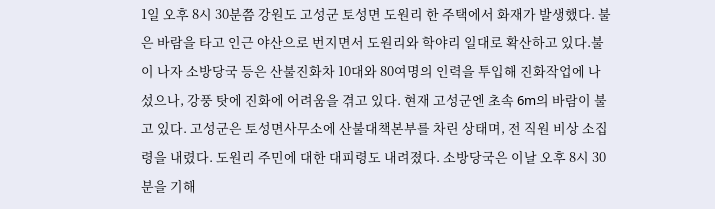1일 오후 8시 30분쯤 강원도 고성군 토성면 도원리 한 주택에서 화재가 발생했다. 불은 바람을 타고 인근 야산으로 번지면서 도원리와 학야리 일대로 확산하고 있다.불이 나자 소방당국 등은 산불진화차 10대와 80여명의 인력을 투입해 진화작업에 나섰으나, 강풍 탓에 진화에 어려움을 겪고 있다. 현재 고성군엔 초속 6m의 바람이 불고 있다. 고성군은 토성면사무소에 산불대책본부를 차린 상태며, 전 직원 비상 소집령을 내렸다. 도원리 주민에 대한 대피령도 내려졌다. 소방당국은 이날 오후 8시 30분을 기해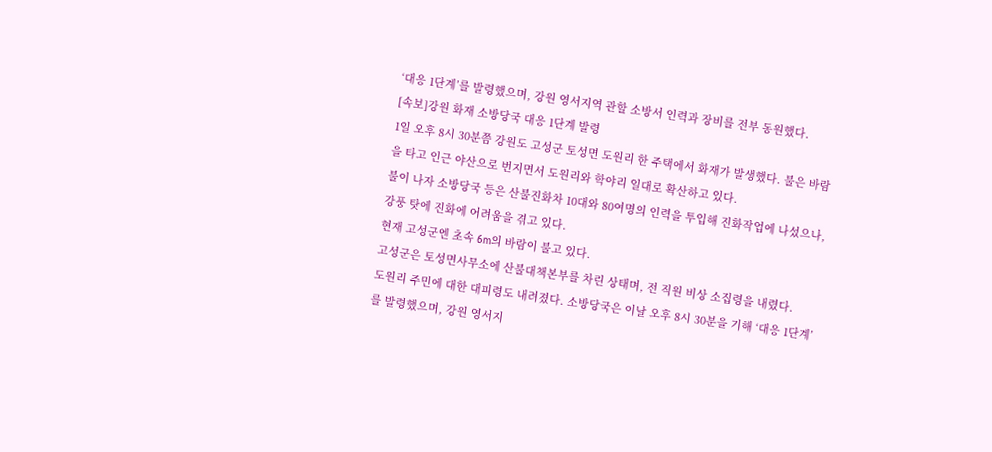‘대응 1단계’를 발령했으며, 강원 영서지역 관할 소방서 인력과 장비를 전부 동원했다.
[속보]강원 화재 소방당국 대응 1단계 발령
1일 오후 8시 30분쯤 강원도 고성군 토성면 도원리 한 주택에서 화재가 발생했다. 불은 바람을 타고 인근 야산으로 번지면서 도원리와 학야리 일대로 확산하고 있다.
불이 나자 소방당국 등은 산불진화차 10대와 80여명의 인력을 투입해 진화작업에 나섰으나, 강풍 탓에 진화에 어려움을 겪고 있다.
현재 고성군엔 초속 6m의 바람이 불고 있다.
고성군은 토성면사무소에 산불대책본부를 차린 상태며, 전 직원 비상 소집령을 내렸다.
도원리 주민에 대한 대피령도 내려졌다. 소방당국은 이날 오후 8시 30분을 기해 ‘대응 1단계’를 발령했으며, 강원 영서지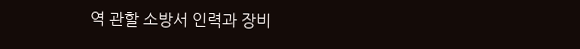역 관할 소방서 인력과 장비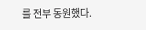를 전부 동원했다.